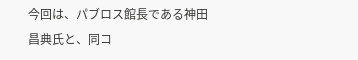今回は、パブロス館長である神田昌典氏と、同コ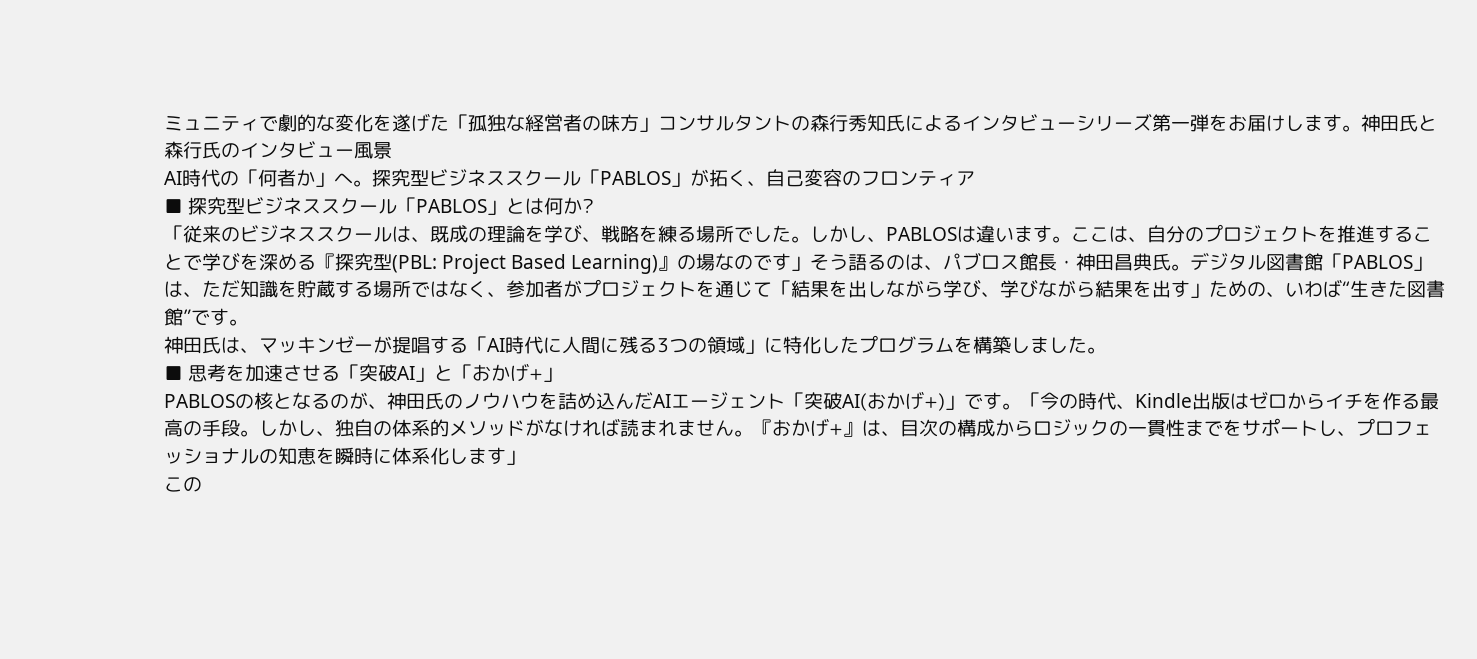ミュニティで劇的な変化を遂げた「孤独な経営者の味方」コンサルタントの森行秀知氏によるインタビューシリーズ第一弾をお届けします。神田氏と森行氏のインタビュー風景
AI時代の「何者か」へ。探究型ビジネススクール「PABLOS」が拓く、自己変容のフロンティア
■ 探究型ビジネススクール「PABLOS」とは何か?
「従来のビジネススクールは、既成の理論を学び、戦略を練る場所でした。しかし、PABLOSは違います。ここは、自分のプロジェクトを推進することで学びを深める『探究型(PBL: Project Based Learning)』の場なのです」そう語るのは、パブロス館長・神田昌典氏。デジタル図書館「PABLOS」は、ただ知識を貯蔵する場所ではなく、参加者がプロジェクトを通じて「結果を出しながら学び、学びながら結果を出す」ための、いわば“生きた図書館”です。
神田氏は、マッキンゼーが提唱する「AI時代に人間に残る3つの領域」に特化したプログラムを構築しました。
■ 思考を加速させる「突破AI」と「おかげ+」
PABLOSの核となるのが、神田氏のノウハウを詰め込んだAIエージェント「突破AI(おかげ+)」です。「今の時代、Kindle出版はゼロからイチを作る最高の手段。しかし、独自の体系的メソッドがなければ読まれません。『おかげ+』は、目次の構成からロジックの一貫性までをサポートし、プロフェッショナルの知恵を瞬時に体系化します」
この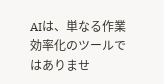AIは、単なる作業効率化のツールではありませ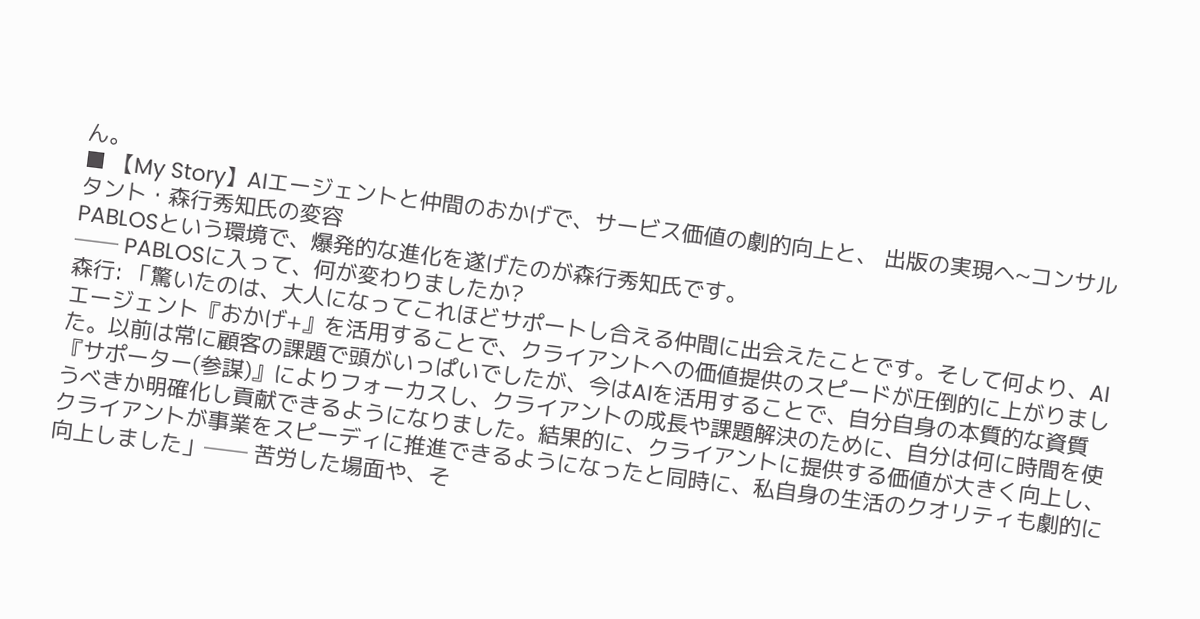ん。
■ 【My Story】AIエージェントと仲間のおかげで、サービス価値の劇的向上と、 出版の実現へ~コンサルタント・森行秀知氏の変容
PABLOSという環境で、爆発的な進化を遂げたのが森行秀知氏です。
── PABLOSに入って、何が変わりましたか?
森行: 「驚いたのは、大人になってこれほどサポートし合える仲間に出会えたことです。そして何より、AIエージェント『おかげ+』を活用することで、クライアントへの価値提供のスピードが圧倒的に上がりました。以前は常に顧客の課題で頭がいっぱいでしたが、今はAIを活用することで、自分自身の本質的な資質『サポーター(参謀)』によりフォーカスし、クライアントの成長や課題解決のために、自分は何に時間を使うべきか明確化し貢献できるようになりました。結果的に、クライアントに提供する価値が大きく向上し、クライアントが事業をスピーディに推進できるようになったと同時に、私自身の生活のクオリティも劇的に向上しました」── 苦労した場面や、そ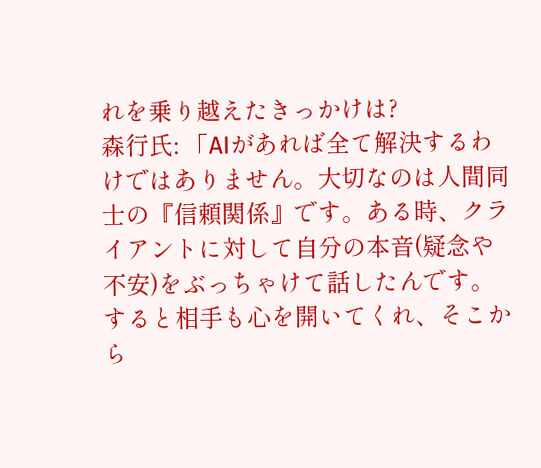れを乗り越えたきっかけは?
森行氏: 「AIがあれば全て解決するわけではありません。大切なのは人間同士の『信頼関係』です。ある時、クライアントに対して自分の本音(疑念や不安)をぶっちゃけて話したんです。すると相手も心を開いてくれ、そこから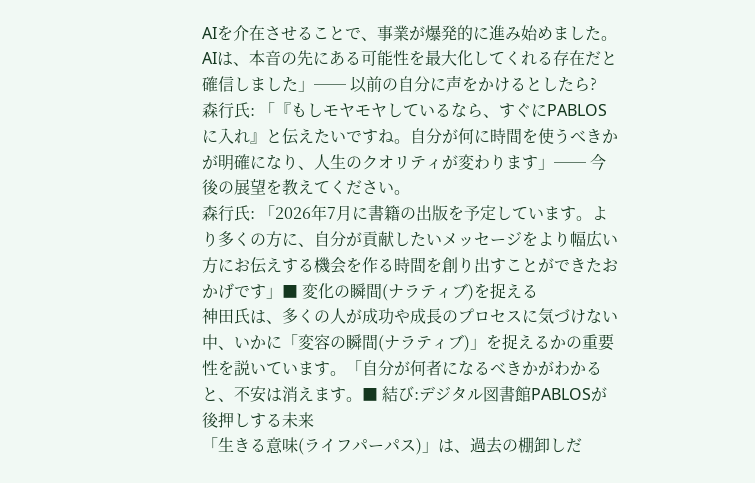AIを介在させることで、事業が爆発的に進み始めました。AIは、本音の先にある可能性を最大化してくれる存在だと確信しました」── 以前の自分に声をかけるとしたら?
森行氏: 「『もしモヤモヤしているなら、すぐにPABLOSに入れ』と伝えたいですね。自分が何に時間を使うべきかが明確になり、人生のクオリティが変わります」── 今後の展望を教えてください。
森行氏: 「2026年7月に書籍の出版を予定しています。より多くの方に、自分が貢献したいメッセージをより幅広い方にお伝えする機会を作る時間を創り出すことができたおかげです」■ 変化の瞬間(ナラティブ)を捉える
神田氏は、多くの人が成功や成長のプロセスに気づけない中、いかに「変容の瞬間(ナラティブ)」を捉えるかの重要性を説いています。「自分が何者になるべきかがわかると、不安は消えます。■ 結び:デジタル図書館PABLOSが後押しする未来
「生きる意味(ライフパーパス)」は、過去の棚卸しだ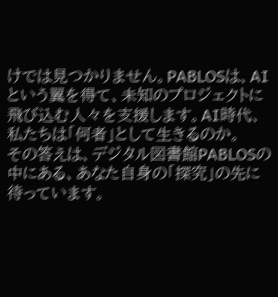けでは見つかりません。PABLOSは、AIという翼を得て、未知のプロジェクトに飛び込む人々を支援します。AI時代、私たちは「何者」として生きるのか。
その答えは、デジタル図書館PABLOSの中にある、あなた自身の「探究」の先に待っています。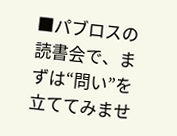■パブロスの読書会で、まずは“問い”を立ててみませ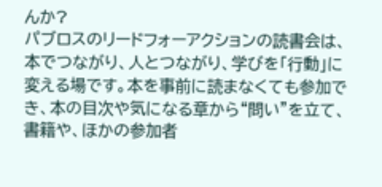んか?
パブロスのリードフォーアクションの読書会は、本でつながり、人とつながり、学びを「行動」に変える場です。本を事前に読まなくても参加でき、本の目次や気になる章から“問い”を立て、書籍や、ほかの参加者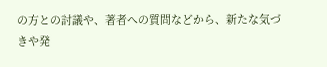の方との討議や、著者への質問などから、新たな気づきや発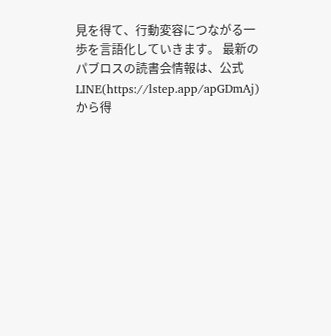見を得て、行動変容につながる一歩を言語化していきます。 最新のパブロスの読書会情報は、公式LINE(https://lstep.app/apGDmAj)から得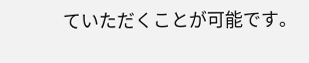ていただくことが可能です。